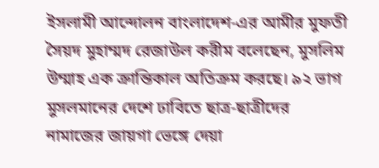ইসলামী আন্দোলন বাংলাদেশ-এর আমীর মুফতী সৈয়দ মুহাম্মদ রেজাউল করীম বলেছেন, মুসলিম উম্মাহ এক ক্রান্তিকাল অতিক্রম করছে। ৯২ ভাগ মুসলমানের দেশে ঢাবিতে ছাত্র-ছাত্রীদের নামাজের জায়গা ভেঙ্গে দেয়া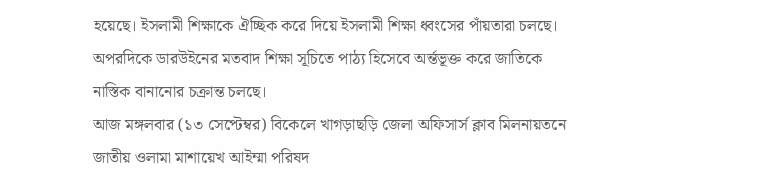হয়েছে। ইসলামী শিক্ষাকে ঐচ্ছিক করে দিয়ে ইসলামী শিক্ষা ধ্বংসের পাঁয়তারা চলছে। অপরদিকে ডারউইনের মতবাদ শিক্ষা সূচিতে পাঠ্য হিসেবে অর্ন্তভূক্ত করে জাতিকে নাস্তিক বানানোর চক্রান্ত চলছে।
আজ মঙ্গলবার (১৩ সেপ্টেম্বর) বিকেলে খাগড়াছড়ি জেলা অফিসার্স ক্লাব মিলনায়তনে জাতীয় ওলামা মাশায়েখ আইম্মা পরিষদ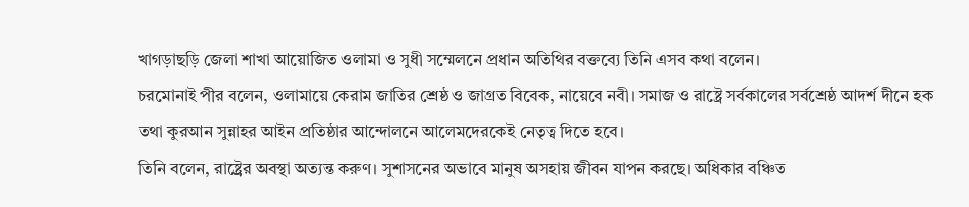খাগড়াছড়ি জেলা শাখা আয়োজিত ওলামা ও সুধী সম্মেলনে প্রধান অতিথির বক্তব্যে তিনি এসব কথা বলেন।
চরমোনাই পীর বলেন, ওলামায়ে কেরাম জাতির শ্রেষ্ঠ ও জাগ্রত বিবেক, নায়েবে নবী। সমাজ ও রাষ্ট্রে সর্বকালের সর্বশ্রেষ্ঠ আদর্শ দীনে হক তথা কুরআন সুন্নাহর আইন প্রতিষ্ঠার আন্দোলনে আলেমদেরকেই নেতৃত্ব দিতে হবে।
তিনি বলেন, রাষ্ট্র্রের অবস্থা অত্যন্ত করুণ। সুশাসনের অভাবে মানুষ অসহায় জীবন যাপন করছে। অধিকার বঞ্চিত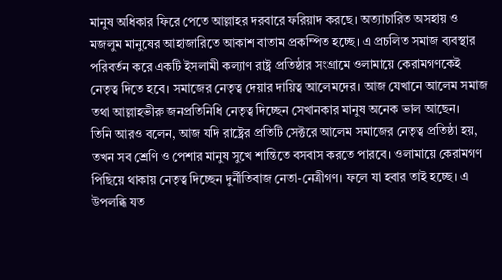মানুষ অধিকার ফিরে পেতে আল্লাহর দরবারে ফরিয়াদ করছে। অত্যাচারিত অসহায় ও মজলুম মানুষের আহাজারিতে আকাশ বাতাম প্রকম্পিত হচ্ছে। এ প্রচলিত সমাজ ব্যবস্থার পরিবর্তন করে একটি ইসলামী কল্যাণ রাষ্ট্র প্রতিষ্ঠার সংগ্রামে ওলামায়ে কেরামগণকেই নেতৃত্ব দিতে হবে। সমাজের নেতৃত্ব দেয়ার দায়িত্ব আলেমদের। আজ যেখানে আলেম সমাজ তথা আল্লাহভীরু জনপ্রতিনিধি নেতৃত্ব দিচ্ছেন সেখানকার মানুষ অনেক ভাল আছেন।
তিনি আরও বলেন, আজ যদি রাষ্ট্রের প্রতিটি সেক্টরে আলেম সমাজের নেতৃত্ব প্রতিষ্ঠা হয়, তখন সব শ্রেণি ও পেশার মানুষ সুখে শান্তিতে বসবাস করতে পারবে। ওলামায়ে কেরামগণ পিছিয়ে থাকায় নেতৃত্ব দিচ্ছেন দুর্নীতিবাজ নেতা-নেত্রীগণ। ফলে যা হবার তাই হচ্ছে। এ উপলব্ধি যত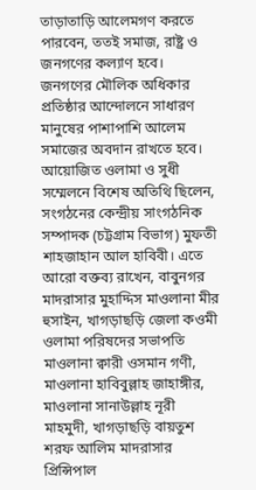তাড়াতাড়ি আলেমগণ করতে পারবেন, ততই সমাজ, রাষ্ট্র ও জনগণের কল্যাণ হবে। জনগণের মৌলিক অধিকার প্রতিষ্ঠার আন্দোলনে সাধারণ মানুষের পাশাপাশি আলেম সমাজের অবদান রাখতে হবে।
আয়োজিত ওলামা ও সুধী সম্মেলনে বিশেষ অতিথি ছিলেন, সংগঠনের কেন্দ্রীয় সাংগঠনিক সম্পাদক (চট্টগ্রাম বিভাগ) মুফতী শাহজাহান আল হাবিবী। এতে আরো বক্তব্য রাখেন, বাবুনগর মাদরাসার মুহাদ্দিস মাওলানা মীর হুসাইন, খাগড়াছড়ি জেলা কওমী ওলামা পরিষদের সভাপতি মাওলানা ক্বারী ওসমান গণী, মাওলানা হাবিবুল্লাহ জাহাঙ্গীর, মাওলানা সানাউল্লাহ নূরী মাহমুদী, খাগড়াছড়ি বায়তুশ শরফ আলিম মাদরাসার প্রিন্সিপাল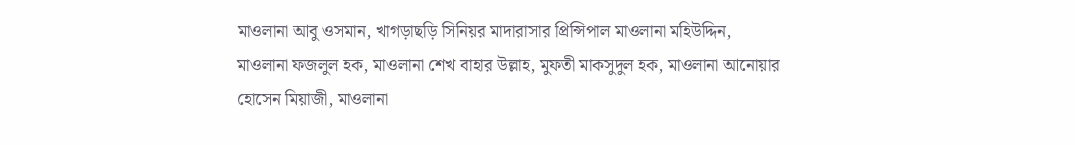মাওলানা আবু ওসমান, খাগড়াছড়ি সিনিয়র মাদারাসার প্রিন্সিপাল মাওলানা মহিউদ্দিন, মাওলানা ফজলুল হক, মাওলানা শেখ বাহার উল্লাহ, মুফতী মাকসুদুল হক, মাওলানা আনোয়ার হোসেন মিয়াজী, মাওলানা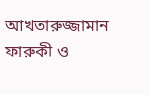আখতারুজ্জামান ফারুকী ও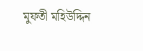মুফতী মহিউদ্দিন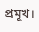প্রমূখ।